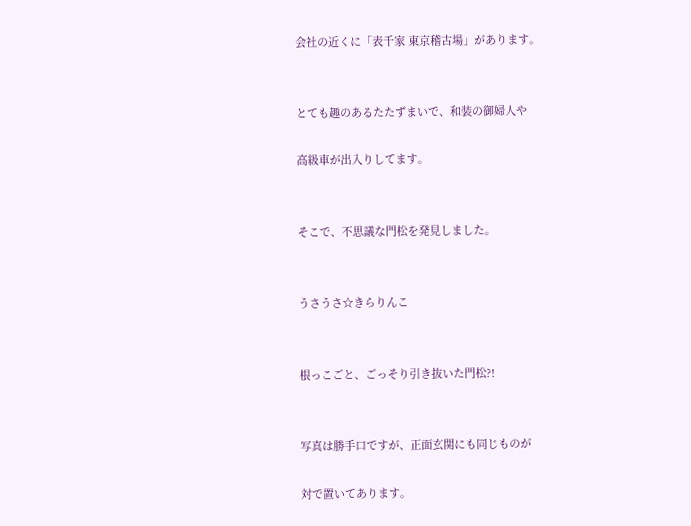会社の近くに「表千家 東京稽古場」があります。


とても趣のあるたたずまいで、和装の御婦人や

高級車が出入りしてます。


そこで、不思議な門松を発見しました。


うさうさ☆きらりんこ


根っこごと、ごっそり引き抜いた門松?!


写真は勝手口ですが、正面玄関にも同じものが

対で置いてあります。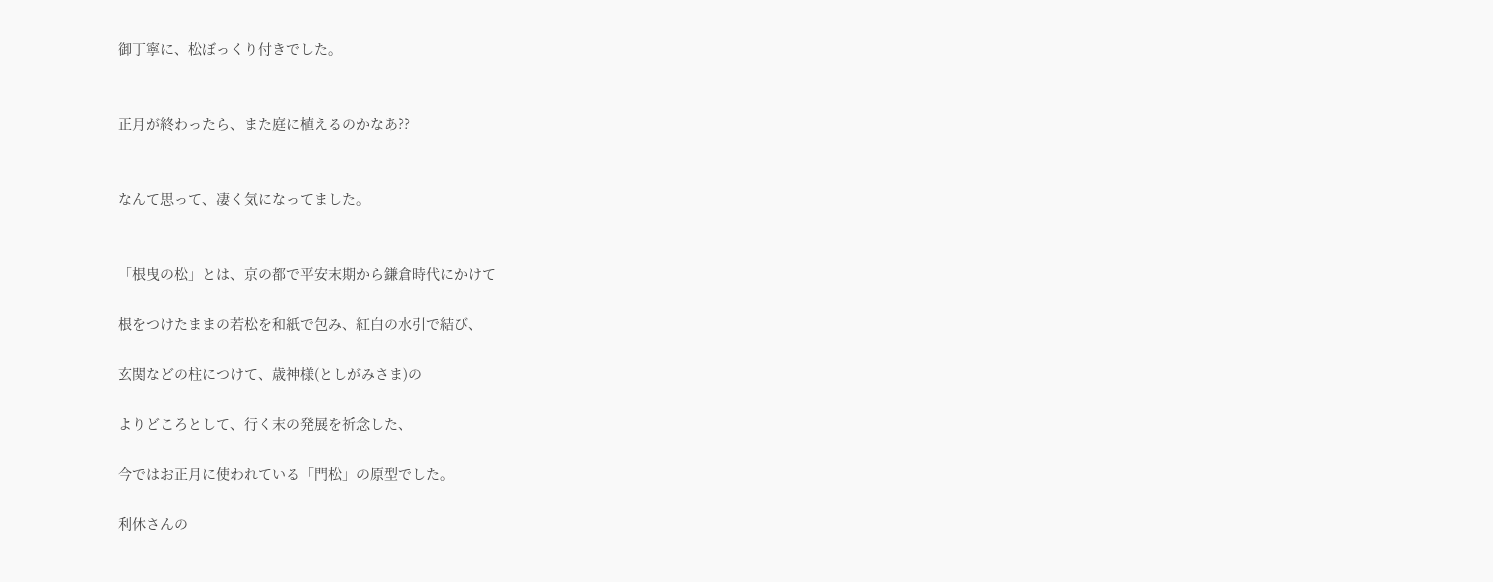御丁寧に、松ぼっくり付きでした。


正月が終わったら、また庭に植えるのかなあ??


なんて思って、凄く気になってました。


「根曳の松」とは、京の都で平安末期から鎌倉時代にかけて

根をつけたままの若松を和紙で包み、紅白の水引で結び、

玄関などの柱につけて、歳神様(としがみさま)の

よりどころとして、行く末の発展を祈念した、

今ではお正月に使われている「門松」の原型でした。

利休さんの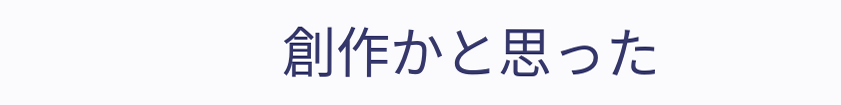創作かと思った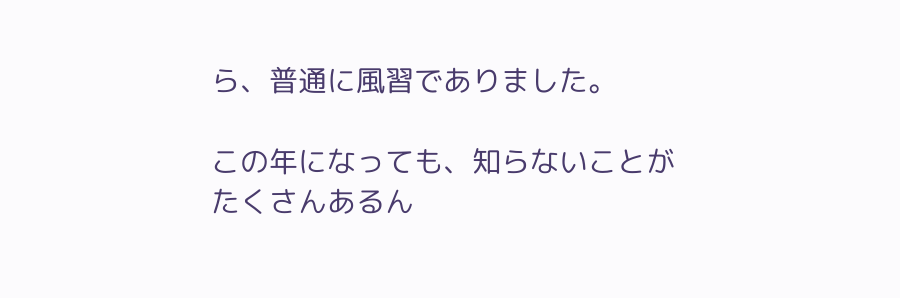ら、普通に風習でありました。

この年になっても、知らないことがたくさんあるん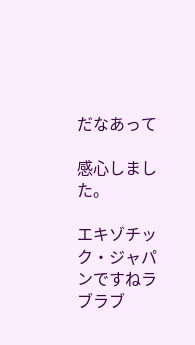だなあって

感心しました。

エキゾチック・ジャパンですねラブラブ